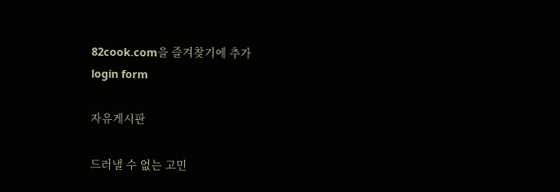82cook.com을 즐겨찾기에 추가
login form

자유게시판

드러낼 수 없는 고민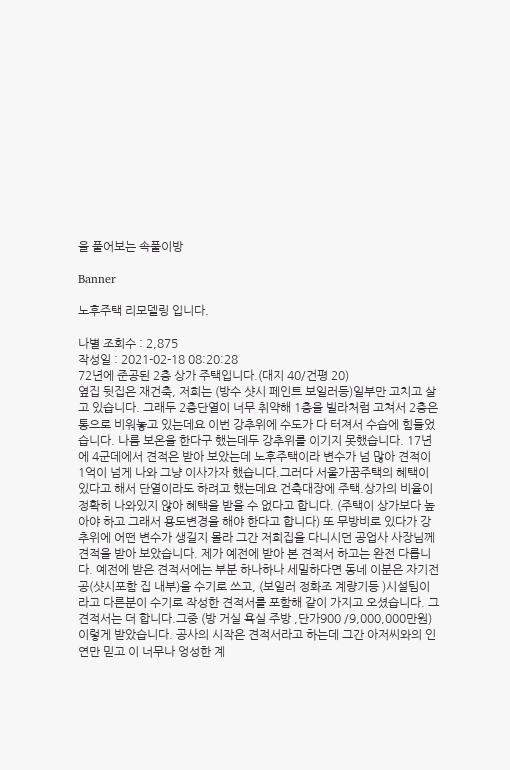을 풀어보는 속풀이방

Banner

노후주택 리모델링 입니다.

나별 조회수 : 2,875
작성일 : 2021-02-18 08:20:28
72년에 준공된 2층 상가 주택입니다.(대지 40/건평 20)
옆집 뒷집은 재건축, 저희는 (방수 샷시 페인트 보일러등)일부만 고치고 살고 있습니다. 그래두 2층단열이 너무 취약해 1층을 빌라처럼 고쳐서 2층은 통으로 비워놓고 있는데요 이번 강추위에 수도가 다 터져서 수습에 힘들었습니다. 나름 보온을 한다구 했는데두 강추위를 이기지 못했습니다. 17년에 4군데에서 견적은 받아 보았는데 노후주택이라 변수가 넘 많아 견적이 1억이 넘게 나와 그냥 이사가자 했습니다.그러다 서울가꿈주택의 혜택이 있다고 해서 단열이라도 하려고 했는데요 건축대장에 주택.상가의 비율이 정확히 나와있지 않아 혜택을 받을 수 없다고 합니다. (주택이 상가보다 높아야 하고 그래서 용도변경을 해야 한다고 합니다) 또 무방비로 있다가 강추위에 어떤 변수가 생길지 몰라 그간 저희집을 다니시던 공업사 사장님께 견적을 받아 보았습니다. 제가 예전에 받아 본 견적서 하고는 완전 다릅니다. 예전에 받은 견적서에는 부분 하나하나 세밀하다면 동네 이분은 자기전공(샷시포함 집 내부)을 수기로 쓰고, (보일러 정화조 계량기등 )시설팀이라고 다른분이 수기로 작성한 견적서를 포함해 같이 가지고 오셨습니다. 그 견적서는 더 합니다.그중 (방 거실 욕실 주방 ,단가900 /9,000,000만원) 이렇게 받았습니다. 공사의 시작은 견적서라고 하는데 그간 아저씨와의 인연만 믿고 이 너무나 엉성한 계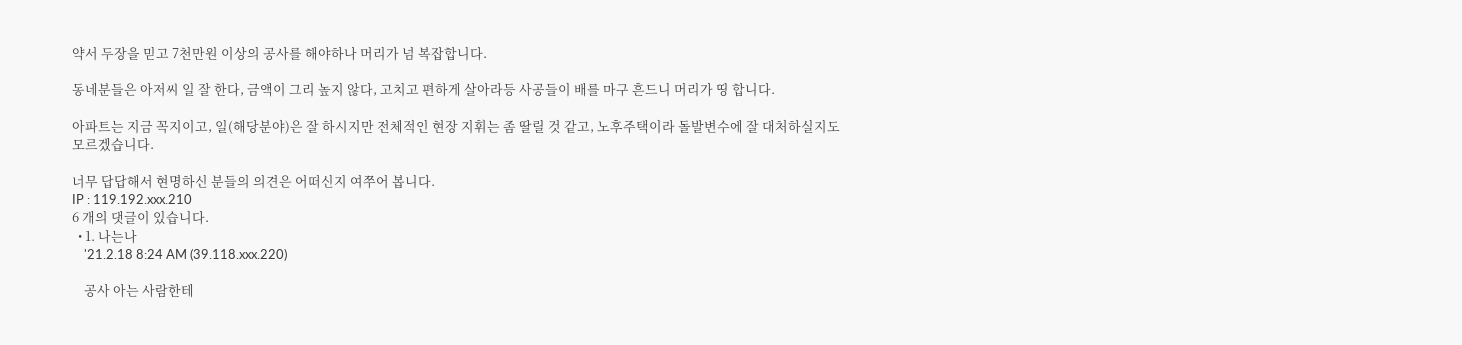약서 두장을 믿고 7천만원 이상의 공사를 해야하나 머리가 넘 복잡합니다.

동네분들은 아저씨 일 잘 한다, 금액이 그리 높지 않다, 고치고 편하게 살아라등 사공들이 배를 마구 흔드니 머리가 띵 합니다.

아파트는 지금 꼭지이고, 일(해당분야)은 잘 하시지만 전체적인 현장 지휘는 좀 딸릴 것 같고, 노후주택이라 돌발변수에 잘 대처하실지도
모르겠습니다.

너무 답답해서 현명하신 분들의 의견은 어떠신지 여쭈어 봅니다.
IP : 119.192.xxx.210
6 개의 댓글이 있습니다.
  • 1. 나는나
    '21.2.18 8:24 AM (39.118.xxx.220)

    공사 아는 사람한테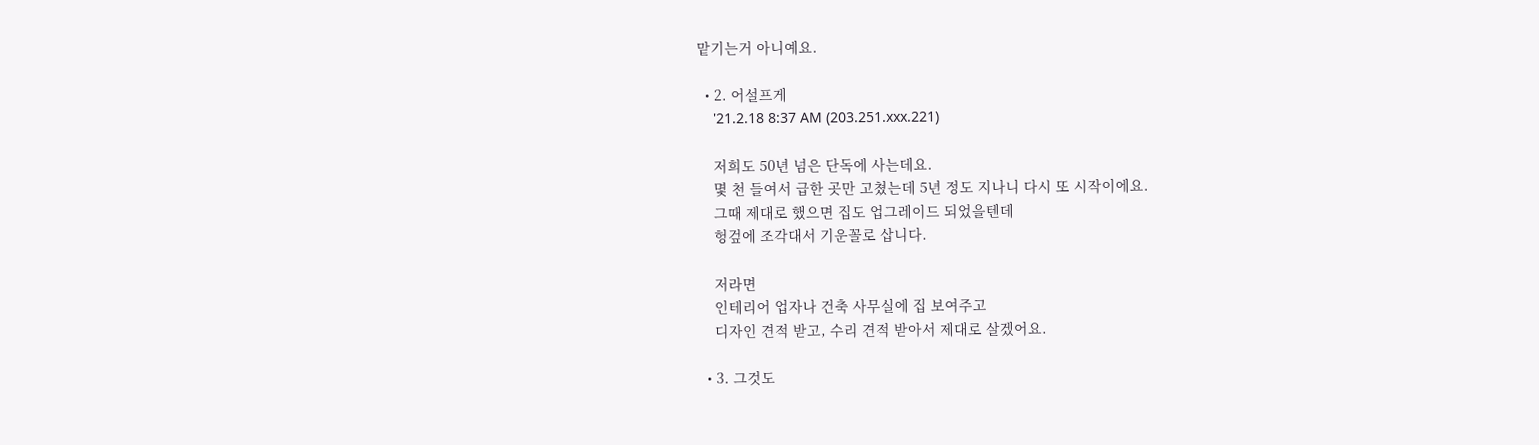맡기는거 아니예요.

  • 2. 어설프게
    '21.2.18 8:37 AM (203.251.xxx.221)

    저희도 50년 넘은 단독에 사는데요.
    몇 천 들여서 급한 곳만 고쳤는데 5년 정도 지나니 다시 또 시작이에요.
    그때 제대로 했으면 집도 업그레이드 되었을텐데
    헝겊에 조각대서 기운꼴로 삽니다.

    저라면
    인테리어 업자나 건축 사무실에 집 보여주고
    디자인 견적 받고, 수리 견적 받아서 제대로 살겠어요.

  • 3. 그것도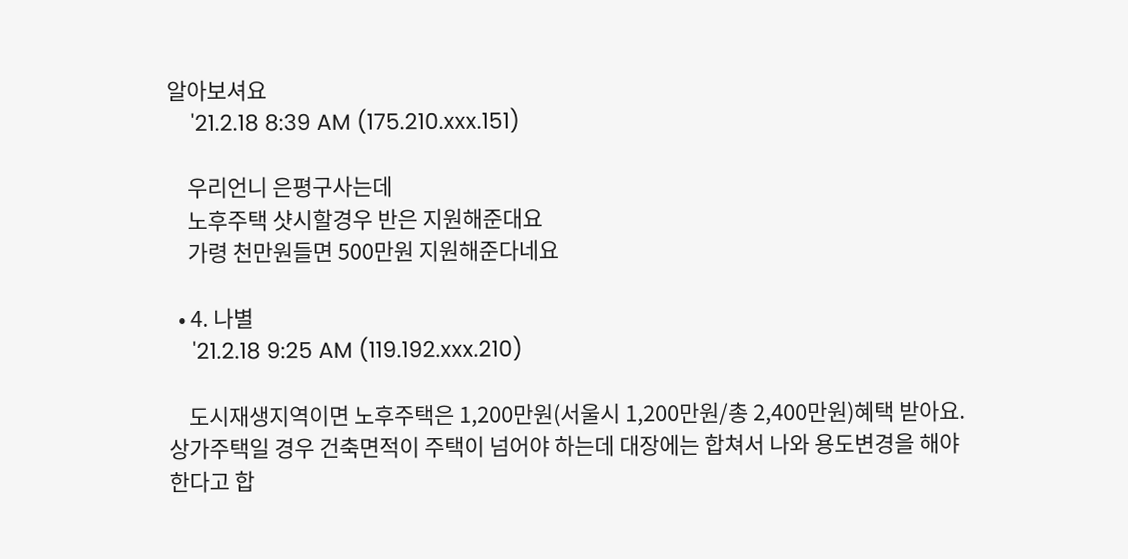알아보셔요
    '21.2.18 8:39 AM (175.210.xxx.151)

    우리언니 은평구사는데
    노후주택 샷시할경우 반은 지원해준대요
    가령 천만원들면 500만원 지원해준다네요

  • 4. 나별
    '21.2.18 9:25 AM (119.192.xxx.210)

    도시재생지역이면 노후주택은 1,200만원(서울시 1,200만원/총 2,400만원)혜택 받아요. 상가주택일 경우 건축면적이 주택이 넘어야 하는데 대장에는 합쳐서 나와 용도변경을 해야 한다고 합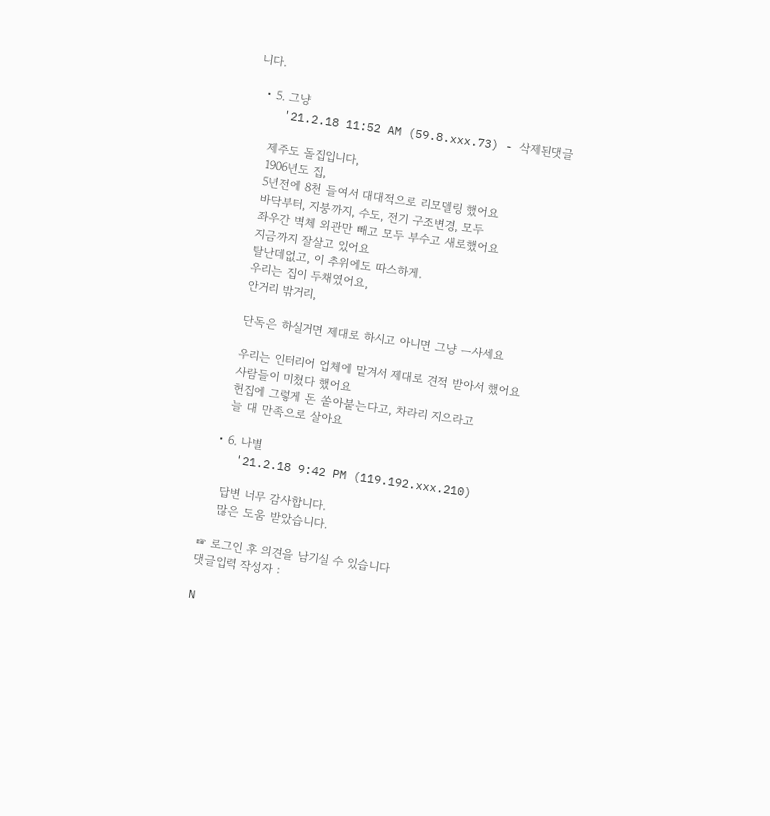니다.

  • 5. 그냥
    '21.2.18 11:52 AM (59.8.xxx.73) - 삭제된댓글

    제주도 돌집입니다,
    1906년도 집,
    5년전에 8천 들여서 대대적으로 리모델링 했어요
    바닥부터, 지붕까지, 수도, 전기 구조변경, 모두
    좌우간 벽체 외관만 빼고 모두 부수고 새로했어요
    지금까지 잘살고 있어요
    탈난데없고, 이 추위에도 따스하게.
    우리는 집이 두채였어요,
    안거리 밖거리,

    단독은 하실거면 제대로 하시고 아니면 그냥 ㅡ사세요

    우리는 인터리어 업체에 맡겨서 제대로 견적 받아서 했어요
    사람들이 미쳤다 했어요
    헌집에 그렇게 돈 쏱아붙는다고, 차라리 지으라고
    늘 대 만족으로 살아요

  • 6. 나별
    '21.2.18 9:42 PM (119.192.xxx.210)

    답변 너무 감사합니다.
    많은 도움 받았습니다.

☞ 로그인 후 의견을 남기실 수 있습니다
댓글입력 작성자 :

N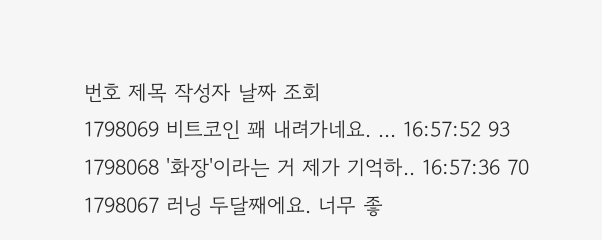번호 제목 작성자 날짜 조회
1798069 비트코인 꽤 내려가네요. ... 16:57:52 93
1798068 '화장'이라는 거 제가 기억하.. 16:57:36 70
1798067 러닝 두달째에요. 너무 좋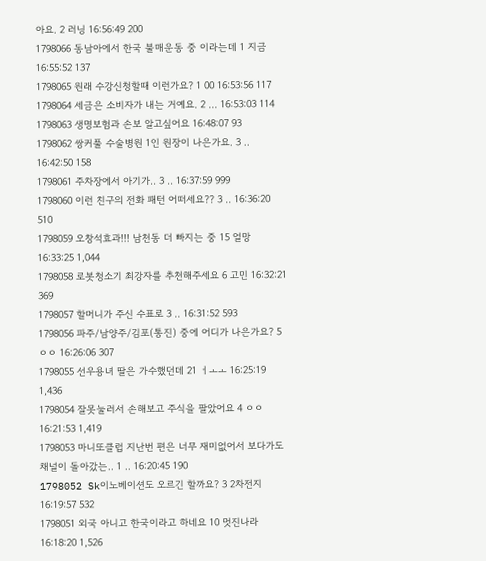아요. 2 러닝 16:56:49 200
1798066 동남아에서 한국 불매운동 중 이라는데 1 지금 16:55:52 137
1798065 원래 수강신청할때 이런가요? 1 00 16:53:56 117
1798064 세금은 소비자가 내는 거예요. 2 ... 16:53:03 114
1798063 생명보험과 손보 알고싶어요 16:48:07 93
1798062 쌍커풀 수술병원 1인 원장이 나은가요. 3 .. 16:42:50 158
1798061 주차장에서 아기가.. 3 .. 16:37:59 999
1798060 이런 친구의 전화 패턴 어떠세요?? 3 .. 16:36:20 510
1798059 오창석효과!!! 남천동 더 빠지는 중 15 얼망 16:33:25 1,044
1798058 로봇청소기 최강자를 추천해주세요 6 고민 16:32:21 369
1798057 할머니가 주신 수표로 3 .. 16:31:52 593
1798056 파주/남양주/김포(통진) 중에 어디가 나은가요? 5 ㅇㅇ 16:26:06 307
1798055 선우용녀 딸은 가수했던데 21 ㅓㅗㅗ 16:25:19 1,436
1798054 잘못눌러서 손해보고 주식을 팔았어요 4 ㅇㅇ 16:21:53 1,419
1798053 마니또클럽 지난번 편은 너무 재미없어서 보다가도 채널이 돌아갔는.. 1 .. 16:20:45 190
1798052 Sk이노베이션도 오르긴 할까요? 3 2차전지 16:19:57 532
1798051 외국 아니고 한국이라고 하네요 10 멋진나라 16:18:20 1,526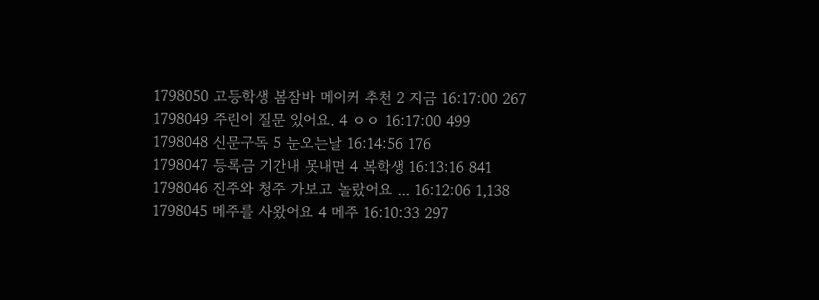1798050 고등학생 봄잠바 메이커 추천 2 지금 16:17:00 267
1798049 주린이 질문 있어요. 4 ㅇㅇ 16:17:00 499
1798048 신문구독 5 눈오는날 16:14:56 176
1798047 등록금 기간내 못내면 4 복학생 16:13:16 841
1798046 진주와 청주 가보고 놀랐어요 ... 16:12:06 1,138
1798045 메주를 사왔어요 4 메주 16:10:33 297